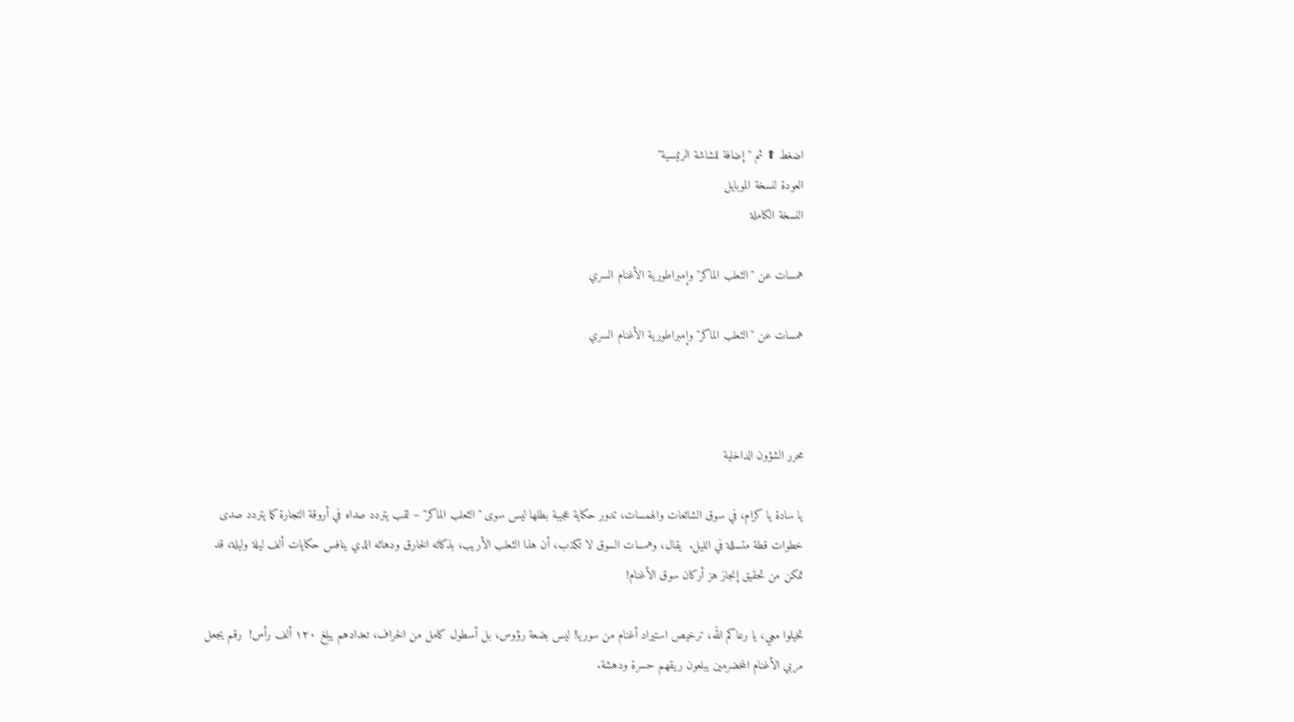اضغط ⬆ ثم "إضافة للشاشة الرئيسية"
العودة لنسخة الموبايل
النسخة الكاملة

همسات عن "الثعلب الماكر" وإمبراطورية الأغنام السري

همسات عن "الثعلب الماكر" وإمبراطورية الأغنام السري



محرر الشؤون الداخلية

يا سادة يا كرام، في سوق الشائعات والهمسات، تدور حكاية عجيبة بطلها ليس سوى "الثعلب الماكر" – لقب يتردد صداه في أروقة التجارة كما يتردد صدى خطوات قطة متسللة في الليل.  يقال، وهمسات السوق لا تكذب، أن هذا الثعلب الأريب، بذكائه الخارق ودهائه الذي ينافس حكايات ألف ليلة وليلة، قد تمكن من تحقيق إنجاز هز أركان سوق الأغنام!

تخيلوا معي، يا رعاكم الله، ترخيص استيراد أغنام من سوريا! ليس بضعة رؤوس، بل أسطول كامل من الخراف، تعدادهم يبلغ ١٢٠ ألف رأس!  رقم يجعل مربي الأغنام المخضرمين يبلعون ريقهم حسرة ودهشة.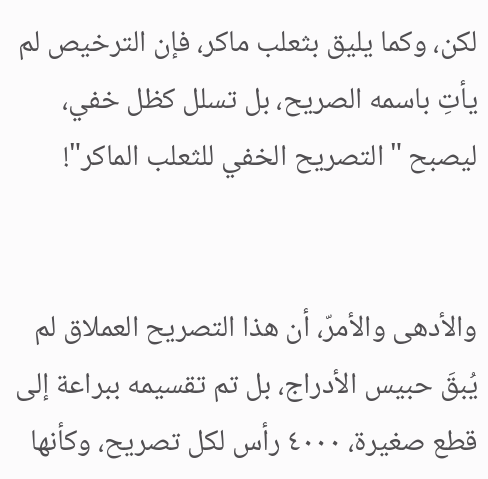لكن، وكما يليق بثعلب ماكر، فإن الترخيص لم يأتِ باسمه الصريح، بل تسلل كظل خفي، ليصبح "التصريح الخفي للثعلب الماكر"!


والأدهى والأمرّ، أن هذا التصريح العملاق لم يُبقَ حبيس الأدراج، بل تم تقسيمه ببراعة إلى قطع صغيرة، ٤٠٠٠ رأس لكل تصريح، وكأنها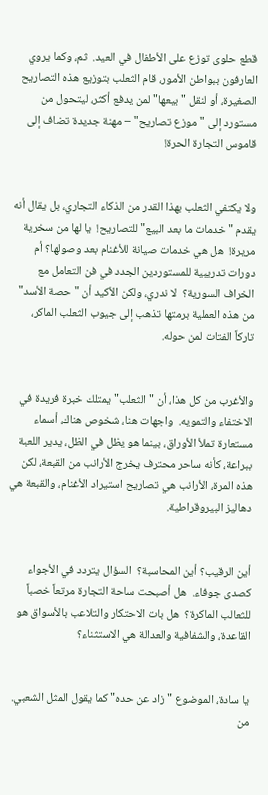قطع حلوى توزع على الأطفال في العيد.  ثم، وكما يروي العارفون ببواطن الأمور، قام الثعلب بتوزيع هذه التصاريح الصغيرة، أو لنقل "بيعها" لمن يدفع أكثر، ليتحول من مستورد إلى "موزع تصاريح" – مهنة جديدة تضاف إلى قاموس التجارة الحرة!


ولا يكتفي الثعلب بهذا القدر من الذكاء التجاري، بل يقال أنه يقدم "خدمات ما بعد البيع" للتصاريح!  يا لها من سخرية مريرة!  هل هي خدمات صيانة للأغنام بعد وصولها؟ أم دورات تدريبية للمستوردين الجدد في فن التعامل مع الخراف السورية؟  لا ندري، ولكن الأكيد أن "حصة الأسد" من هذه العملية برمتها تذهب إلى جيوب الثعلب الماكر، تاركاً الفتات لمن حوله.


والأغرب من كل هذا، أن "الثعلب" يمتلك خبرة فريدة في الاختفاء والتمويه.  واجهات هنا، شخوص هناك، أسماء مستعارة تملأ الأوراق، بينما هو يظل في الظل، يدير اللعبة ببراعة، كأنه ساحر محترف يخرج الأرانب من القبعة، لكن هذه المرة، الأرانب هي تصاريح استيراد الأغنام، والقبعة هي دهاليز البيروقراطية.


أين الرقيب؟ أين المحاسبة؟  السؤال يتردد في الأجواء كصدى جوفاء.  هل أصبحت ساحة التجارة مرتعاً خصباً للثعالب الماكرة؟  هل بات الاحتكار والتلاعب بالأسواق هو القاعدة، والشفافية والعدالة هي الاستثناء؟


يا سادة، الموضوع "زاد عن حده" كما يقول المثل الشعبي.  من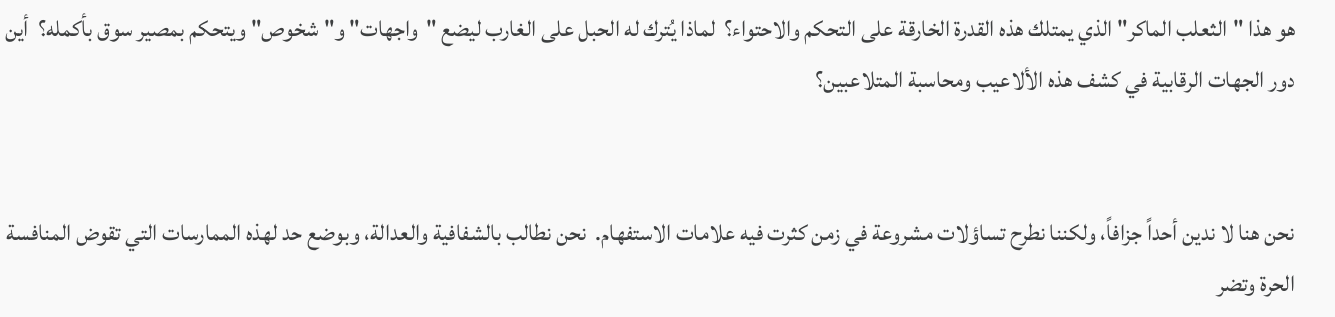هو هذا "الثعلب الماكر" الذي يمتلك هذه القدرة الخارقة على التحكم والاحتواء؟  لماذا يُترك له الحبل على الغارب ليضع "واجهات" و"شخوص" ويتحكم بمصير سوق بأكمله؟  أين دور الجهات الرقابية في كشف هذه الألاعيب ومحاسبة المتلاعبين؟


نحن هنا لا ندين أحداً جزافاً، ولكننا نطرح تساؤلات مشروعة في زمن كثرت فيه علامات الاستفهام.  نحن نطالب بالشفافية والعدالة، وبوضع حد لهذه الممارسات التي تقوض المنافسة الحرة وتضر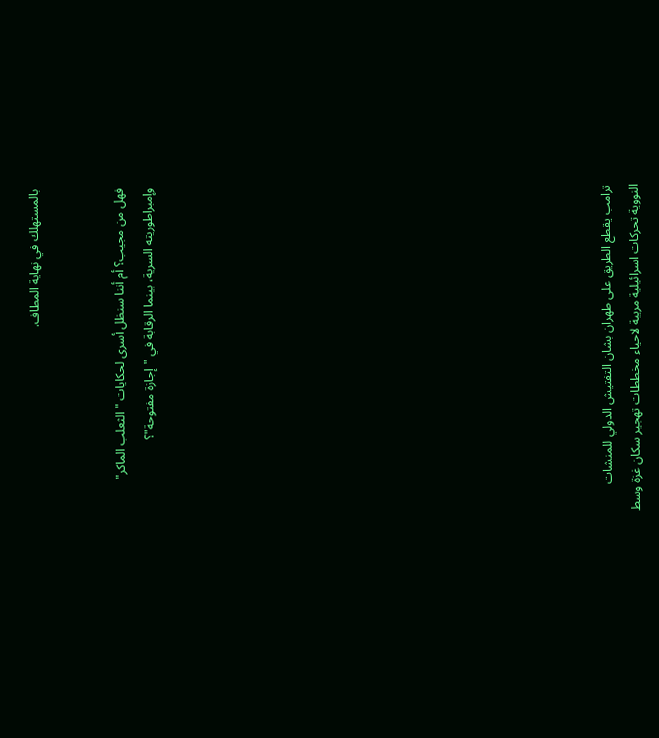بالمستهلك في نهاية المطاف.


فهل من مجيب؟ أم أننا سنظل أسرى لحكايات "الثعلب الماكر" وإمبراطوريته السرية، بينما الرقابة في "إجازة مفتوحة"؟















ترامب يقطع الطريق على طهران بشان التفتيش الدولي للمنشات النووية تحركات اسرائيلية مريبة لاحياء مخططات تهجير سكان غزة وسط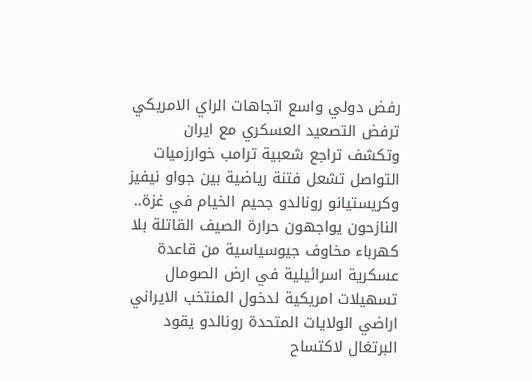رفض دولي واسع اتجاهات الراي الامريكي ترفض التصعيد العسكري مع ايران وتكشف تراجع شعبية ترامب خوارزميات التواصل تشعل فتنة رياضية بين جواو نيفيز وكريستيانو رونالدو جحيم الخيام في غزة.. النازحون يواجهون حرارة الصيف القاتلة بلا كهرباء مخاوف جيوسياسية من قاعدة عسكرية اسرائيلية في ارض الصومال تسهيلات امريكية لدخول المنتخب الايراني اراضي الولايات المتحدة رونالدو يقود البرتغال لاكتساح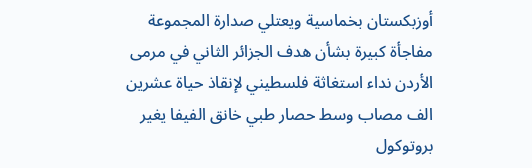أوزبكستان بخماسية ويعتلي صدارة المجموعة مفاجأة كبيرة بشأن هدف الجزائر الثاني في مرمى الأردن نداء استغاثة فلسطيني لإنقاذ حياة عشرين الف مصاب وسط حصار طبي خانق الفيفا يغير بروتوكول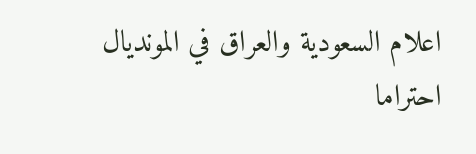اعلام السعودية والعراق في المونديال احتراما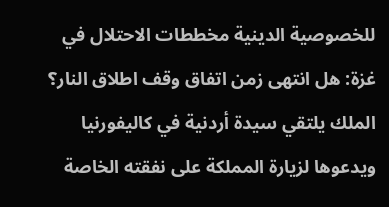للخصوصية الدينية مخططات الاحتلال في غزة: هل انتهى زمن اتفاق وقف اطلاق النار؟ الملك يلتقي سيدة أردنية في كاليفورنيا ويدعوها لزيارة المملكة على نفقته الخاصة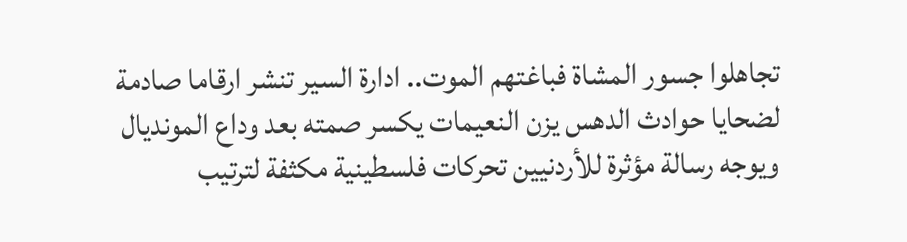تجاهلوا جسور المشاة فباغتهم الموت.. ادارة السير تنشر ارقاما صادمة لضحايا حوادث الدهس يزن النعيمات يكسر صمته بعد وداع المونديال ويوجه رسالة مؤثرة للأردنيين تحركات فلسطينية مكثفة لترتيب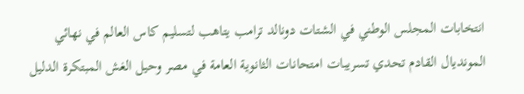انتخابات المجلس الوطني في الشتات دونالد ترامب يتاهب لتسليم كاس العالم في نهائي المونديال القادم تحدي تسريبات امتحانات الثانوية العامة في مصر وحيل الغش المبتكرة الدليل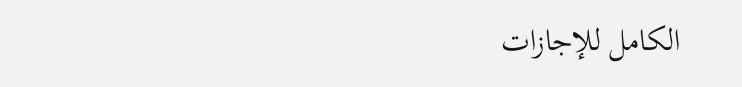الكامل للإجازات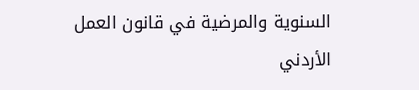السنوية والمرضية في قانون العمل الأردني